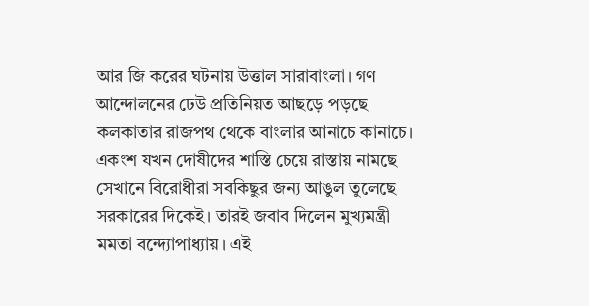আর জি করের ঘটনায় উত্তাল সারাবাংলা। গণ আন্দোলনের ঢেউ প্রতিনিয়ত আছড়ে পড়ছে কলকাতার রাজপথ থেকে বাংলার আনাচে কানাচে। একংশ যখন দোষীদের শাস্তি চেয়ে রাস্তায় নামছে সেখানে বিরোধীরা সবকিছুর জন্য আঙুল তুলেছে সরকারের দিকেই। তারই জবাব দিলেন মুখ্যমন্ত্রী মমতা বন্দ্যোপাধ্যায়। এই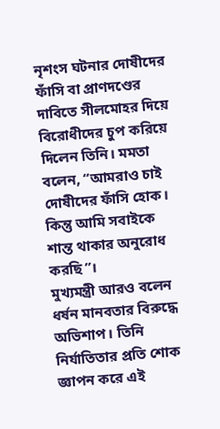নৃশংস ঘটনার দোষীদের ফাঁসি বা প্রাণদণ্ডের দাবিতে সীলমোহর দিয়ে বিরোধীদের চুপ করিয়ে দিলেন তিনি। মমতা বলেন, “আমরাও চাই দোষীদের ফাঁসি হোক। কিন্তু আমি সবাইকে শান্ত থাকার অনুরোধ করছি”।
মুখ্যমন্ত্রী আরও বলেন ধর্ষন মানবতার বিরুদ্ধে অভিশাপ। তিনি নির্যাতিতার প্রতি শোক জ্ঞাপন করে এই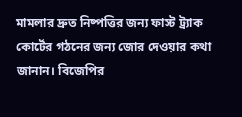মামলার দ্রুত নিষ্পত্তির জন্য ফাস্ট ট্র্যাক কোর্টের গঠনের জন্য জোর দেওয়ার কথা জানান। বিজেপির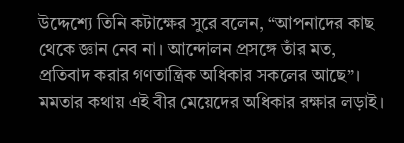উদ্দেশ্যে তিনি কটাক্ষের সুরে বলেন, “আপনাদের কাছ থেকে জ্ঞান নেব না। আন্দোলন প্রসঙ্গে তাঁর মত, প্রতিবাদ করার গণতান্ত্রিক অধিকার সকলের আছে”।
মমতার কথায় এই বীর মেয়েদের অধিকার রক্ষার লড়াই।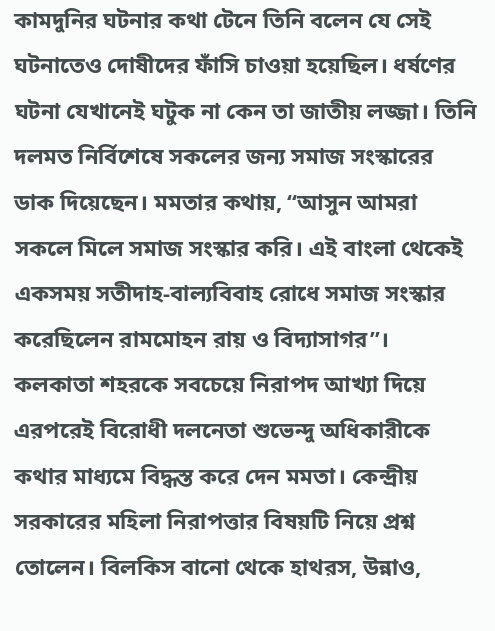কামদুনির ঘটনার কথা টেনে তিনি বলেন যে সেই ঘটনাতেও দোষীদের ফাঁসি চাওয়া হয়েছিল। ধর্ষণের ঘটনা যেখানেই ঘটুক না কেন তা জাতীয় লজ্জা। তিনি দলমত নির্বিশেষে সকলের জন্য সমাজ সংস্কারের ডাক দিয়েছেন। মমতার কথায়, “আসুন আমরা সকলে মিলে সমাজ সংস্কার করি। এই বাংলা থেকেই একসময় সতীদাহ-বাল্যবিবাহ রোধে সমাজ সংস্কার করেছিলেন রামমোহন রায় ও বিদ্যাসাগর”।
কলকাতা শহরকে সবচেয়ে নিরাপদ আখ্যা দিয়ে এরপরেই বিরোধী দলনেতা শুভেন্দু অধিকারীকে কথার মাধ্যমে বিদ্ধস্ত করে দেন মমতা। কেন্দ্রীয় সরকারের মহিলা নিরাপত্তার বিষয়টি নিয়ে প্রশ্ন তোলেন। বিলকিস বানো থেকে হাথরস, উন্নাও,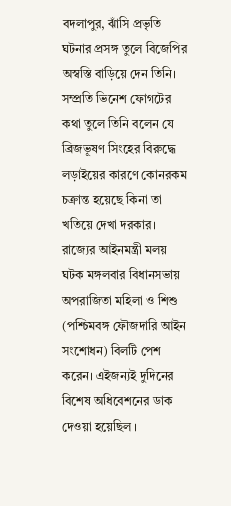বদলাপুর, ঝাঁসি প্রভৃতি ঘটনার প্রসঙ্গ তুলে বিজেপির অস্বস্তি বাড়িয়ে দেন তিনি। সম্প্রতি ভিনেশ ফোগটের কথা তুলে তিনি বলেন যে ব্রিজভূষণ সিংহের বিরুদ্ধে লড়াইয়ের কারণে কোনরকম চক্রান্ত হয়েছে কিনা তা খতিয়ে দেখা দরকার।
রাজ্যের আইনমন্ত্রী মলয় ঘটক মঙ্গলবার বিধানসভায় অপরাজিতা মহিলা ও শিশু (পশ্চিমবঙ্গ ফৌজদারি আইন সংশোধন) বিলটি পেশ করেন। এইজন্যই দুদিনের বিশেষ অধিবেশনের ডাক দেওয়া হয়েছিল ।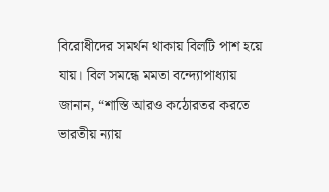বিরোধীদের সমর্থন থাকায় বিলটি পাশ হয়ে যায়। বিল সমন্ধে মমতা বন্দ্যোপাধ্যায় জানান, “শাস্তি আরও কঠোরতর করতে ভারতীয় ন্যায়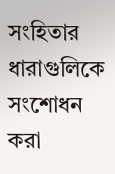সংহিতার ধারাগুলিকে সংশোধন করা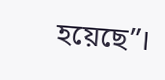হয়েছে”।